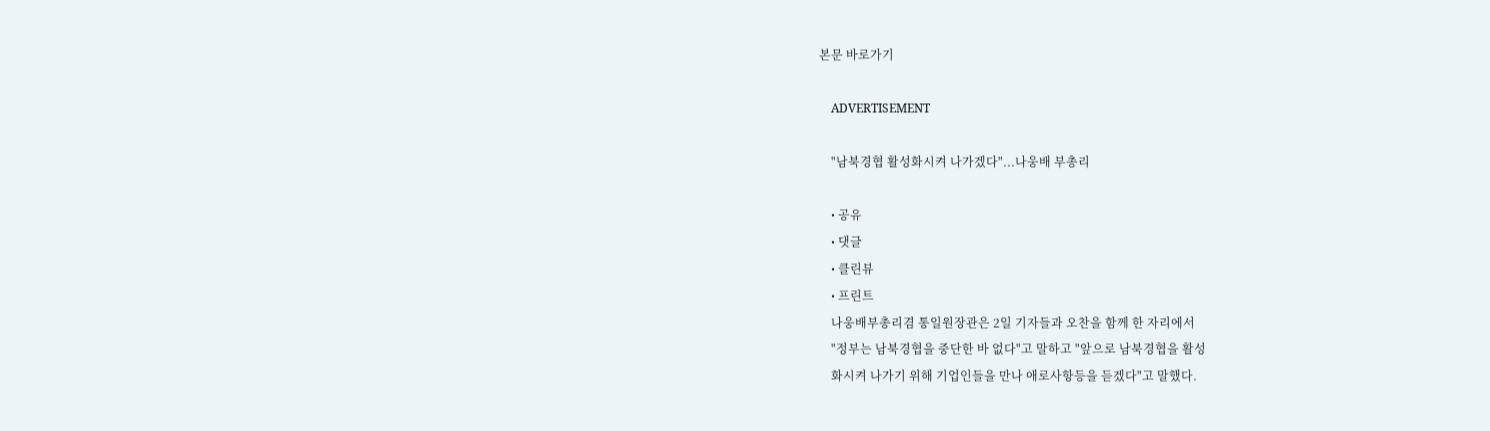본문 바로가기

    ADVERTISEMENT

    "남북경협 활성화시켜 나가겠다"...나웅배 부총리

    • 공유
    • 댓글
    • 클린뷰
    • 프린트
    나웅배부총리겸 통일원장관은 2일 기자들과 오찬을 함께 한 자리에서
    "정부는 남북경협을 중단한 바 없다"고 말하고 "앞으로 남북경협을 활성
    화시켜 나가기 위해 기업인들을 만나 애로사항등을 듣겠다"고 말했다.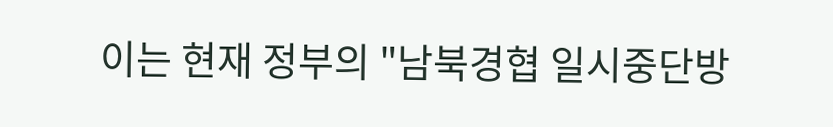이는 현재 정부의 "남북경협 일시중단방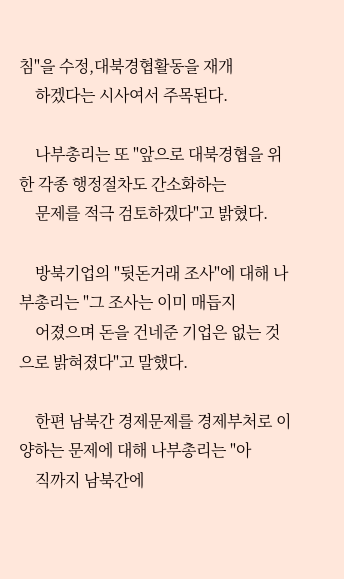침"을 수정,대북경협활동을 재개
    하겠다는 시사여서 주목된다.

    나부총리는 또 "앞으로 대북경협을 위한 각종 행정절차도 간소화하는
    문제를 적극 검토하겠다"고 밝혔다.

    방북기업의 "뒷돈거래 조사"에 대해 나부총리는 "그 조사는 이미 매듭지
    어졌으며 돈을 건네준 기업은 없는 것으로 밝혀졌다"고 말했다.

    한편 남북간 경제문제를 경제부처로 이양하는 문제에 대해 나부총리는 "아
    직까지 남북간에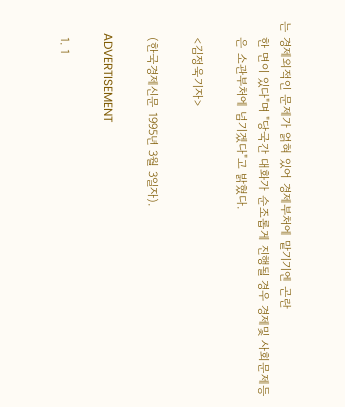는 경제외적인 문제가 얽혀 있어 경제부처에 맡기기엔 곤란
    한 면이 있다"며 "당국간 대화가 순조롭게 진행될 경우 경제및 사회문제등
    은 소관부처에 넘기겠다"고 밝혔다.

    <김정욱기자>

    (한국경제신문 1995년 3월 3일자).

    ADVERTISEMENT

    1. 1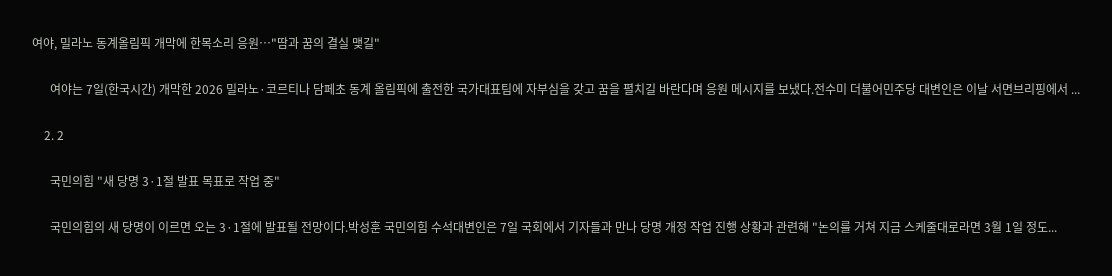여야, 밀라노 동계올림픽 개막에 한목소리 응원…"땀과 꿈의 결실 맺길"

      여야는 7일(한국시간) 개막한 2026 밀라노·코르티나 담페초 동계 올림픽에 출전한 국가대표팀에 자부심을 갖고 꿈을 펼치길 바란다며 응원 메시지를 보냈다.전수미 더불어민주당 대변인은 이날 서면브리핑에서 ...

    2. 2

      국민의힘 "새 당명 3·1절 발표 목표로 작업 중"

      국민의힘의 새 당명이 이르면 오는 3·1절에 발표될 전망이다.박성훈 국민의힘 수석대변인은 7일 국회에서 기자들과 만나 당명 개정 작업 진행 상황과 관련해 "논의를 거쳐 지금 스케줄대로라면 3월 1일 정도...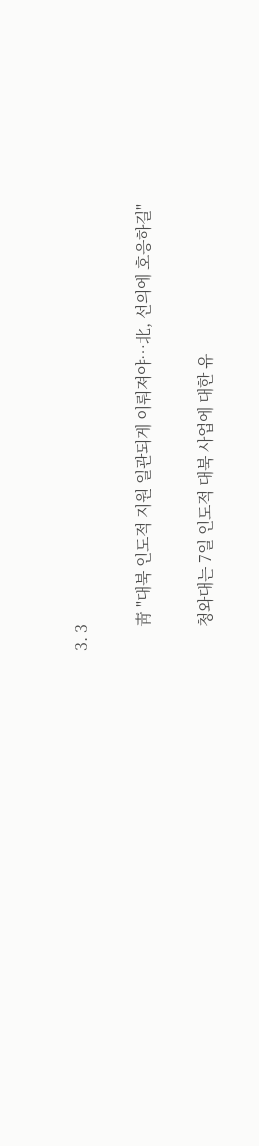3. 3

      靑 "대북 인도적 지원 일관되게 이뤄져야…北, 선의에 호응하길"

      청와대는 7일 인도적 대북 사업에 대한 유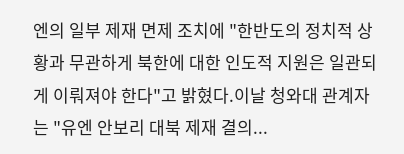엔의 일부 제재 면제 조치에 "한반도의 정치적 상황과 무관하게 북한에 대한 인도적 지원은 일관되게 이뤄져야 한다"고 밝혔다.이날 청와대 관계자는 "유엔 안보리 대북 제재 결의...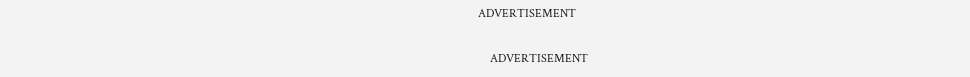ADVERTISEMENT

    ADVERTISEMENT